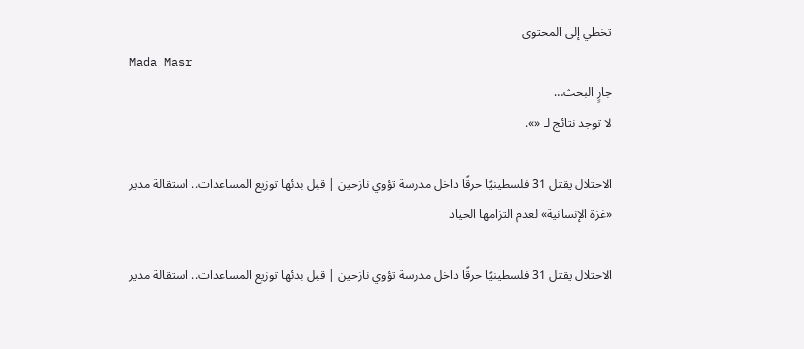تخطي إلى المحتوى
Mada Masr
جارٍ البحث…
لا توجد نتائج لـ «».

الاحتلال يقتل 31 فلسطينيًا حرقًا داخل مدرسة تؤوي نازحين | قبل بدئها توزيع المساعدات.. استقالة مدير «غزة الإنسانية» لعدم التزامها الحياد

الاحتلال يقتل 31 فلسطينيًا حرقًا داخل مدرسة تؤوي نازحين | قبل بدئها توزيع المساعدات.. استقالة مدير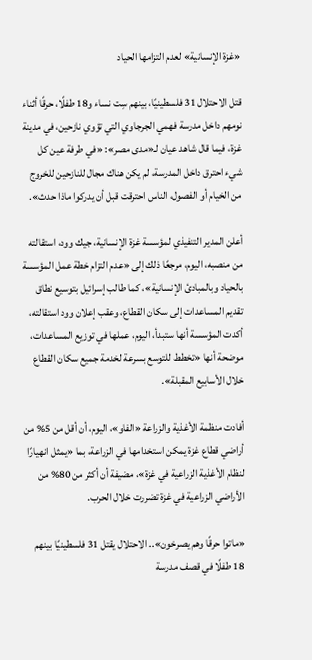«غزة الإنسانية» لعدم التزامها الحياد

قتل الاحتلال 31 فلسطينيًا، بينهم سِت نساء و18 طفلًا، حرقًا أثناء نومهم داخل مدرسة فهمي الجرجاوي التي تؤوي نازحين، في مدينة غزة، فيما قال شاهد عيان لـ«مدى مصر»: «في طرفة عين كل شيء احترق داخل المدرسة، لم يكن هناك مجال للنازحين للخروج من الخيام أو الفصول، الناس احترقت قبل أن يدركوا ماذا حدث».

أعلن المدير التنفيذي لمؤسسة غزة الإنسانية، جيك وود، استقالته من منصبه، اليوم، مرجعًا ذلك إلى «عدم التزام خطة عمل المؤسسة بالحياد وبالمبادئ الإنسانية»، كما طالب إسرائيل بتوسيع نطاق تقديم المساعدات إلى سكان القطاع، وعقب إعلان وود استقالته، أكدت المؤسسة أنها ستبدأ، اليوم، عملها في توزيع المساعدات، موضحة أنها «تخطط للتوسع بسرعة لخدمة جميع سكان القطاع خلال الأسابيع المقبلة».

أفادت منظمة الأغذية والزراعة «الفاو»، اليوم، أن أقل من 5% من أراضي قطاع غزة يمكن استخدامها في الزراعة، بما «يمثل انهيارًا لنظام الأغذية الزراعية في غزة»، مضيفة أن أكثر من 80% من الأراضي الزراعية في غزة تضررت خلال الحرب.

«ماتوا حرقًا وهم يصرخون».. الاحتلال يقتل 31 فلسطينيًا بينهم 18 طفلًا في قصف مدرسة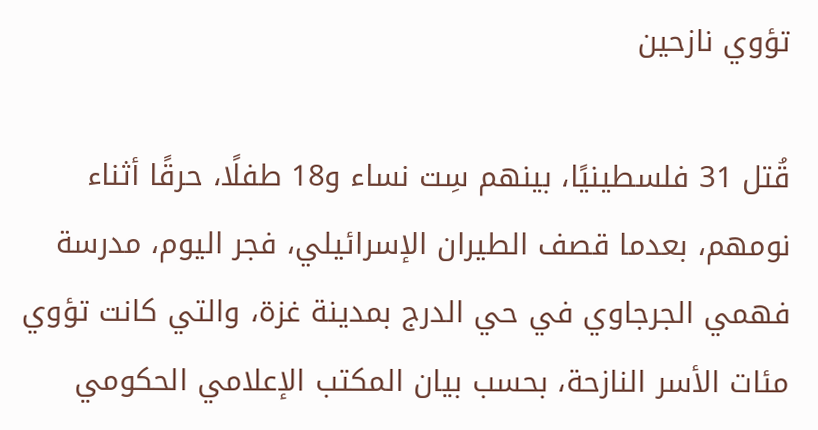تؤوي نازحين

قُتل 31 فلسطينيًا، بينهم سِت نساء و18 طفلًا، حرقًا أثناء نومهم، بعدما قصف الطيران الإسرائيلي، فجر اليوم، مدرسة فهمي الجرجاوي في حي الدرج بمدينة غزة، والتي كانت تؤوي مئات الأسر النازحة، بحسب بيان المكتب الإعلامي الحكومي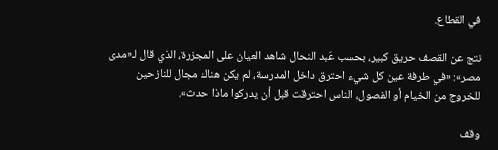في القطاع.

نتج عن القصف حريق كبير، بحسب عَبد النحال شاهد العيان على المجزرة، الذي قال لـ«مدى مصر»: «في طرفة عين كل شيء احترق داخل المدرسة، لم يكن هناك مجال للنازحين للخروج من الخيام أو الفصول، الناس احترقت قبل أن يدركوا ماذا حدث».

وقف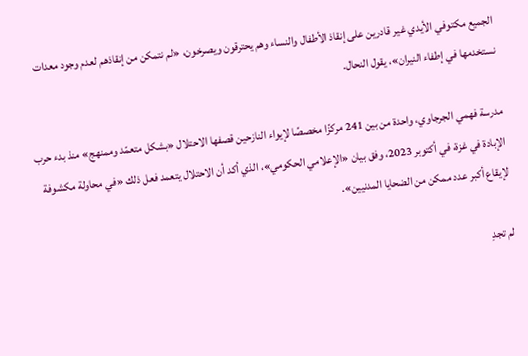الجميع مكتوفي الأيدي غير قادرين على إنقاذ الأطفال والنساء وهم يحترقون ويصرخون، «لم نتمكن من إنقاذهم لعدم وجود معدات نستخدمها في إطفاء النيران»، يقول النحال.

مدرسة فهمي الجرجاوي، واحدة من بين 241 مركزًا مخصصًا لإيواء النازحين قصفها الاحتلال «بشكل متعمّد وممنهج» منذ بدء حرب الإبادة في غزة، في أكتوبر 2023، وفق بيان «الإعلامي الحكومي»، الذي أكد أن الاحتلال يتعمد فعل ذلك «في محاولة مكشوفة لإيقاع أكبر عدد ممكن من الضحايا المدنيين».

لم تجدِ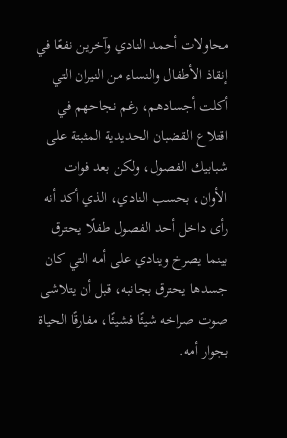محاولات أحمد النادي وآخرين نفعًا في إنقاذ الأطفال والنساء من النيران التي أكلت أجسادهم، رغم نجاحهم في اقتلاع القضبان الحديدية المثبتة على شبابيك الفصول، ولكن بعد فوات الأوان، بحسب النادي، الذي أكد أنه رأى داخل أحد الفصول طفلًا يحترق بينما يصرخ وينادي على أمه التي كان جسدها يحترق بجانبه، قبل أن يتلاشى صوت صراخه شيئًا فشيئًا، مفارقًا الحياة بجوار أمه.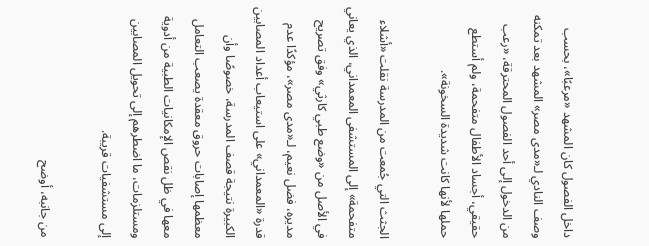داخل الفصول كان المشهد «مرعبًا»، بحسب وصف النادي لـ«مدى مصر» المشهد بعد تمكنه من الدخول إلى أحد الفصول المحترقة، «رعب حقيقي، أجساد الأطفال متفحمة، ولم أستطع حملها لأنها كانت شديدة السخونة».

الجثث التي جُمعت من المدرسة نقلت «أشلاء متفحمة» إلى المستشفى المعمداني، الذي يعاني في الأصل من «وضع طبي كارثي» وفق تصريح مديره، فضل نعيم، لـ«مدى مصر»، مؤكدًا عدم قدرة «المعمداني» على استيعاب أعداد المصابين الكبيرة نتيجة قصف المدرسة، خصوصًا وأن معظمها إصابات حروق معقدة يصعب التعامل معها في ظل نقص الإمكانيات الطبية من أدوية ومستلزمات، ما اضطرهم إلى تحويل المصابين إلى مستشفيات قريبة.

من جانبه، أوضح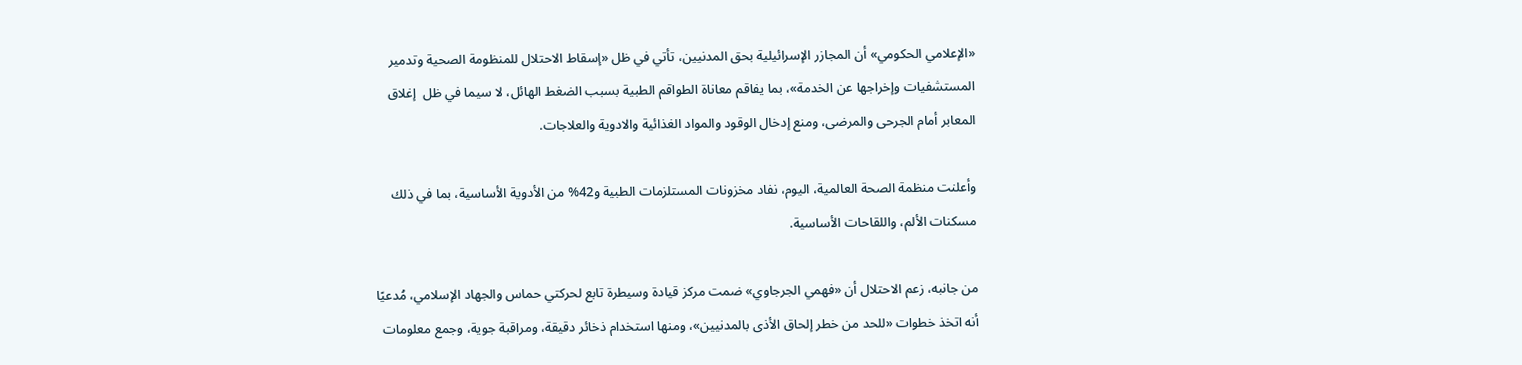«الإعلامي الحكومي» أن المجازر الإسرائيلية بحق المدنيين، تأتي في ظل «إسقاط الاحتلال للمنظومة الصحية وتدمير المستشفيات وإخراجها عن الخدمة»، بما يفاقم معاناة الطواقم الطبية بسبب الضغط الهائل، لا سيما في ظل  إغلاق المعابر أمام الجرحى والمرضى، ومنع إدخال الوقود والمواد الغذائية والادوية والعلاجات.

وأعلنت منظمة الصحة العالمية، اليوم، نفاد مخزونات المستلزمات الطبية و42% من الأدوية الأساسية، بما في ذلك مسكنات الألم، واللقاحات الأساسية.

من جانبه، زعم الاحتلال أن «فهمي الجرجاوي» ضمت مركز قيادة وسيطرة تابع لحركتي حماس والجهاد الإسلامي، مُدعيًا أنه اتخذ خطوات «للحد من خطر إلحاق الأذى بالمدنيين»، ومنها استخدام ذخائر دقيقة، ومراقبة جوية، وجمع معلومات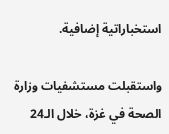استخباراتية إضافية.

واستقبلت مستشفيات وزارة الصحة في غزة، خلال الـ24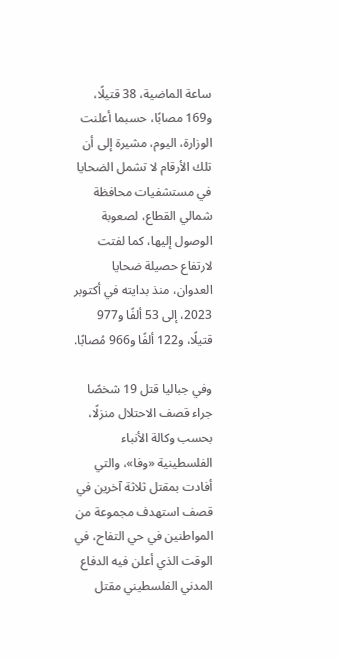ساعة الماضية، 38 قتيلًا، و169 مصابًا، حسبما أعلنت الوزارة، اليوم، مشيرة إلى أن تلك الأرقام لا تشمل الضحايا في مستشفيات محافظة شمالي القطاع، لصعوبة الوصول إليها، كما لفتت لارتفاع حصيلة ضحايا العدوان، منذ بدايته في أكتوبر 2023، إلى 53 ألفًا و977 قتيلًا، و122 ألفًا و966 مُصابًا.

وفي جباليا قتل 19 شخصًا جراء قصف الاحتلال منزلًا، بحسب وكالة الأنباء الفلسطينية «وفا»، والتي أفادت بمقتل ثلاثة آخرين في قصف استهدف مجموعة من المواطنين في حي التفاح، في الوقت الذي أعلن فيه الدفاع المدني الفلسطيني مقتل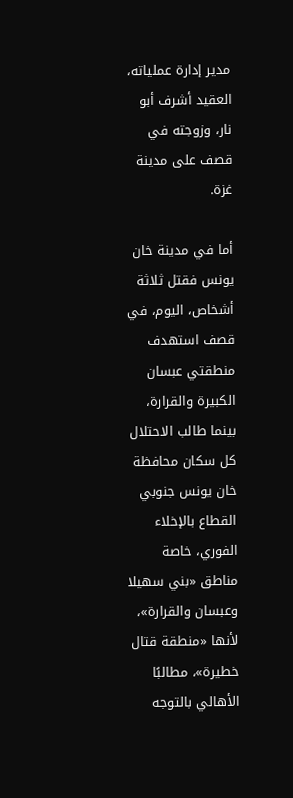مدير إدارة عملياته، العقيد أشرف أبو نار، وزوجته في قصف على مدينة غزة.

أما في مدينة خان يونس فقتل ثلاثة أشخاص، اليوم، في قصف استهدف منطقتي عبسان الكبيرة والقرارة، بينما طالب الاحتلال كل سكان محافظة خان يونس جنوبي القطاع بالإخلاء الفوري، خاصة مناطق «بني سهيلا وعبسان والقرارة»، لأنها «منطقة قتال خطيرة»، مطالبًا الأهالي بالتوجه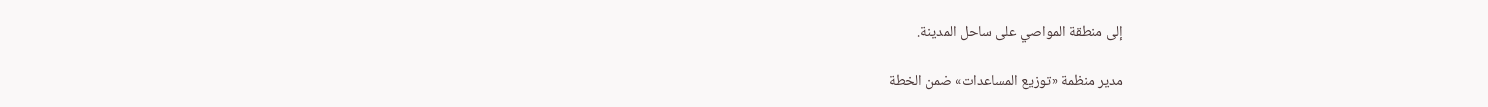إلى منطقة المواصي على ساحل المدينة.

مدير منظمة «توزيع المساعدات» ضمن الخطة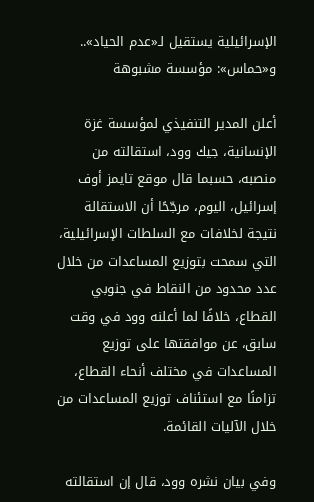الإسرائيلية يستقيل لـ«عدم الحياد».. و«حماس»: مؤسسة مشبوهة

أعلن المدير التنفيذي لمؤسسة غزة الإنسانية، جيك وود، استقالته من منصبه، حسبما قال موقع تايمز أوف إسرائيل، اليوم، مرجّحًا أن الاستقالة نتيجة لخلافات مع السلطات الإسرائيلية، التي سمحت بتوزيع المساعدات من خلال عدد محدود من النقاط في جنوبي القطاع، خلافًا لما أعلنه وود في وقت سابق، عن موافقتها على توزيع المساعدات في مختلف أنحاء القطاع، تزامنًا مع استئناف توزيع المساعدات من خلال الآليات القائمة.

وفي بيان نشره وود، قال إن استقالته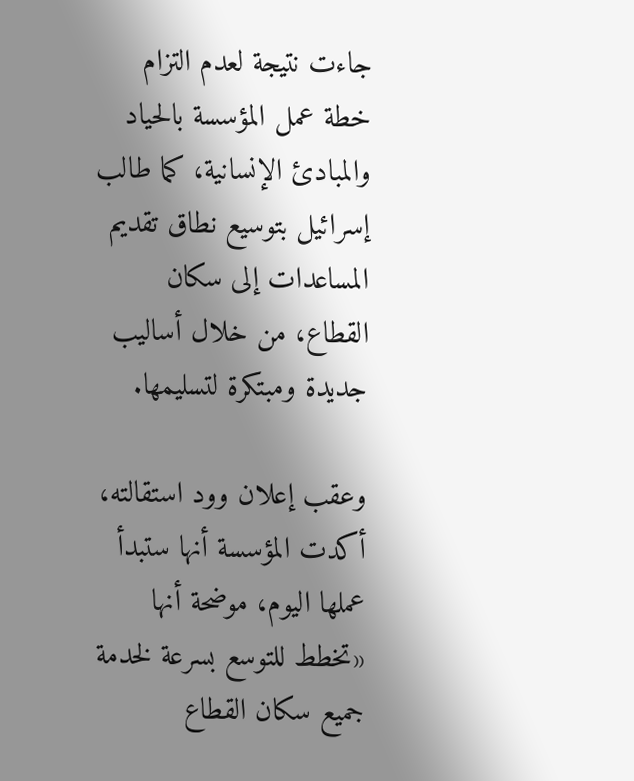جاءت نتيجة لعدم التزام خطة عمل المؤسسة بالحياد والمبادئ الإنسانية، كما طالب إسرائيل بتوسيع نطاق تقديم المساعدات إلى سكان القطاع، من خلال أساليب جديدة ومبتكرة لتسليمها.

وعقب إعلان وود استقالته، أكدت المؤسسة أنها ستبدأ عملها اليوم، موضحة أنها «تخطط للتوسع بسرعة لخدمة جميع سكان القطاع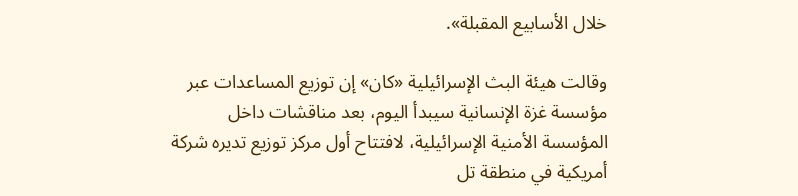خلال الأسابيع المقبلة».

وقالت هيئة البث الإسرائيلية «كان» إن توزيع المساعدات عبر مؤسسة غزة الإنسانية سيبدأ اليوم، بعد مناقشات داخل المؤسسة الأمنية الإسرائيلية، لافتتاح أول مركز توزيع تديره شركة أمريكية في منطقة تل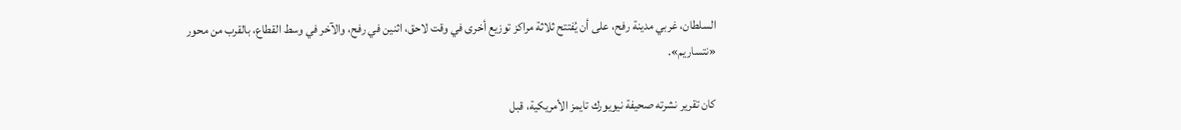السلطان، غربي مدينة رفح، على أن يُفتتح ثلاثة مراكز توزيع أخرى في وقت لاحق، اثنين في رفح، والآخر في وسط القطاع، بالقرب من محور «نتساريم».

كان تقرير نشرته صحيفة نيويورك تايمز الأمريكية، قبل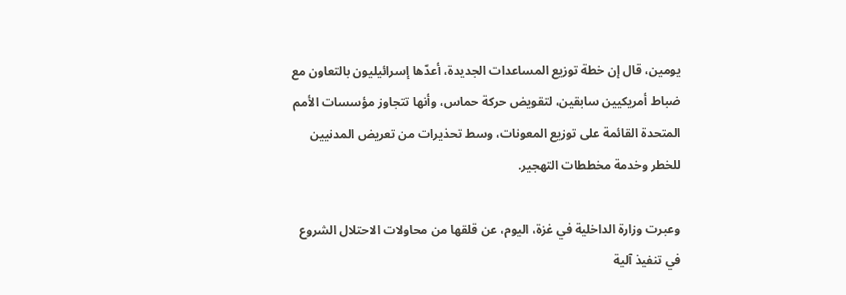يومين، قال إن خطة توزيع المساعدات الجديدة، أعدّها إسرائيليون بالتعاون مع ضباط أمريكيين سابقين، لتقويض حركة حماس، وأنها تتجاوز مؤسسات الأمم المتحدة القائمة على توزيع المعونات، وسط تحذيرات من تعريض المدنيين للخطر وخدمة مخططات التهجير.

وعبرت وزارة الداخلية في غزة، اليوم، عن قلقها من محاولات الاحتلال الشروع في تنفيذ آلية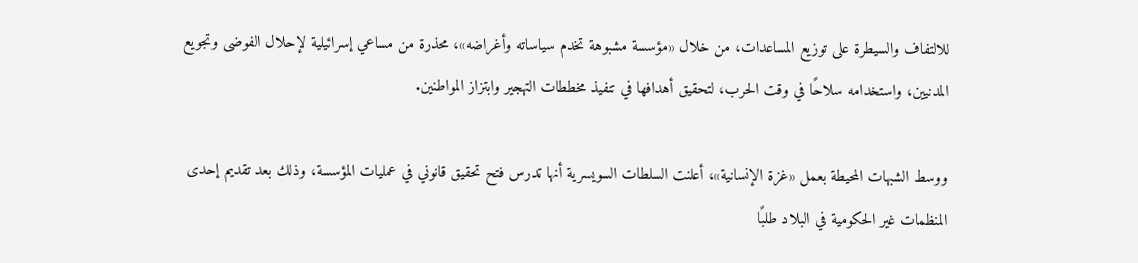للالتفاف والسيطرة على توزيع المساعدات، من خلال «مؤسسة مشبوهة تخدم سياساته وأغراضه»، محذرة من مساعي إسرائيلية لإحلال الفوضى وتجويع المدنيين، واستخدامه سلاحًا في وقت الحرب، لتحقيق أهدافها في تنفيذ مخططات التهجير وابتزاز المواطنين.

ووسط الشبهات المحيطة بعمل «غزة الإنسانية»، أعلنت السلطات السويسرية أنها تدرس فتح تحقيق قانوني في عمليات المؤسسة، وذلك بعد تقديم إحدى المنظمات غير الحكومية في البلاد طلبًا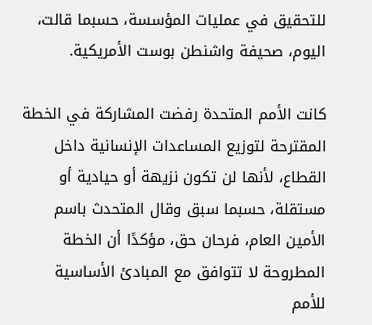للتحقيق في عمليات المؤسسة، حسبما قالت، اليوم، صحيفة واشنطن بوست الأمريكية.

كانت الأمم المتحدة رفضت المشاركة في الخطة المقترحة لتوزيع المساعدات الإنسانية داخل القطاع، لأنها لن تكون نزيهة أو حيادية أو مستقلة، حسبما سبق وقال المتحدث باسم الأمين العام، فرحان حق، مؤكدًا أن الخطة المطروحة لا تتوافق مع المبادئ الأساسية للأمم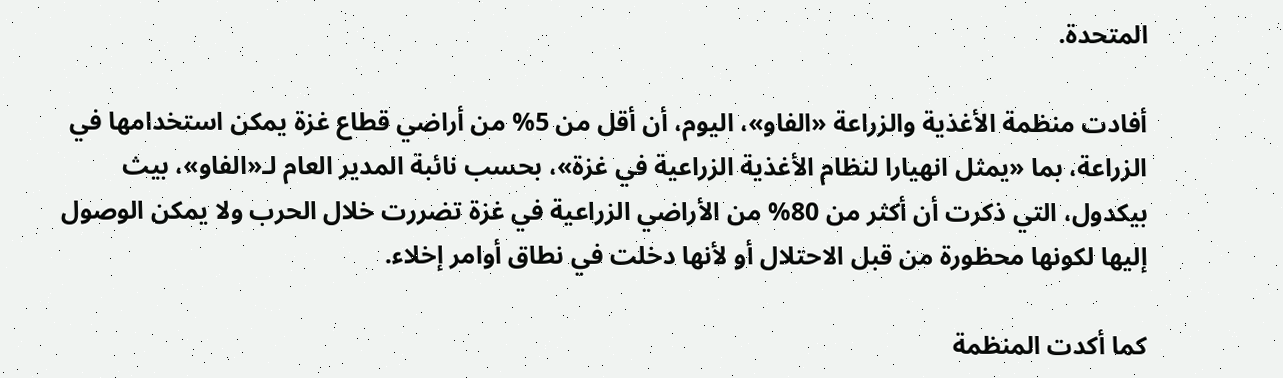المتحدة.

أفادت منظمة الأغذية والزراعة «الفاو»، اليوم، أن أقل من 5% من أراضي قطاع غزة يمكن استخدامها في الزراعة، بما «يمثل انهيارا لنظام الأغذية الزراعية في غزة»، بحسب نائبة المدير العام لـ«الفاو»، بيث بيكدول، التي ذكرت أن أكثر من 80% من الأراضي الزراعية في غزة تضررت خلال الحرب ولا يمكن الوصول إليها لكونها محظورة من قبل الاحتلال أو لأنها دخلت في نطاق أوامر إخلاء.

كما أكدت المنظمة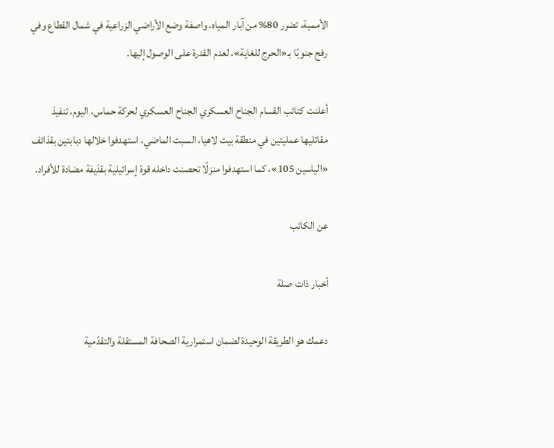الأممية، تضرر 80% من آبار المياه، واصفة وضع الأراضي الزراعية في شمال القطاع وفي رفح جنوبًا بـ«الحرج للغاية»، لعدم القدرة على الوصول إليها.

أعلنت كتائب القسام الجناح العسكري الجناح العسكري لحركة حماس، اليوم، تنفيذ مقاتليها عمليتين في منطقة بيت لاهيا، السبت الماضي، استهدفوا خلالها دبابتين بقذائف «الياسين 105»، كما استهدفوا منزلًا تحصنت داخله قوة إسرائيلية بقذيفة مضادة للأفراد.

عن الكاتب

أخبار ذات صلة

دعمك هو الطريقة الوحيدة لضمان استمرارية الصحافة المستقلة والتقدّمية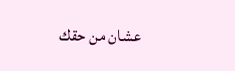عشان من حقك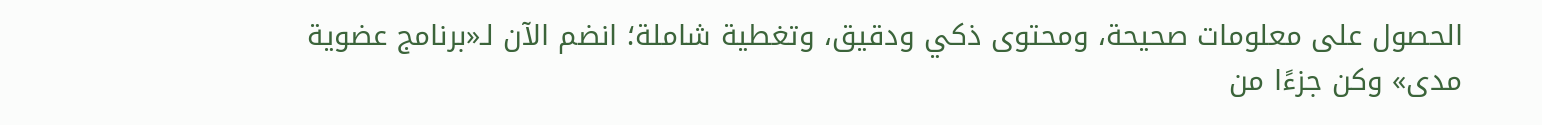الحصول على معلومات صحيحة، ومحتوى ذكي ودقيق، وتغطية شاملة؛ انضم الآن لـ«برنامج عضوية مدى» وكن جزءًا من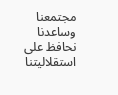مجتمعنا وساعدنا نحافظ على استقلاليتنا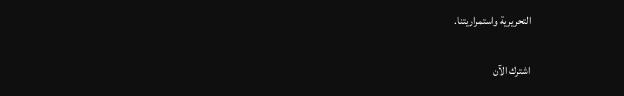التحريرية واستمراريتنا.

اشترك الآن